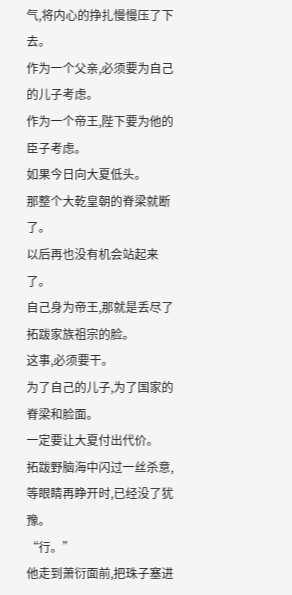气,将内心的挣扎慢慢压了下去。
作为一个父亲,必须要为自己的儿子考虑。
作为一个帝王,陛下要为他的臣子考虑。
如果今日向大夏低头。
那整个大乾皇朝的脊梁就断了。
以后再也没有机会站起来了。
自己身为帝王,那就是丢尽了拓跋家族祖宗的脸。
这事,必须要干。
为了自己的儿子,为了国家的脊梁和脸面。
一定要让大夏付出代价。
拓跋野脑海中闪过一丝杀意,等眼睛再睁开时,已经没了犹豫。
“行。”
他走到萧衍面前,把珠子塞进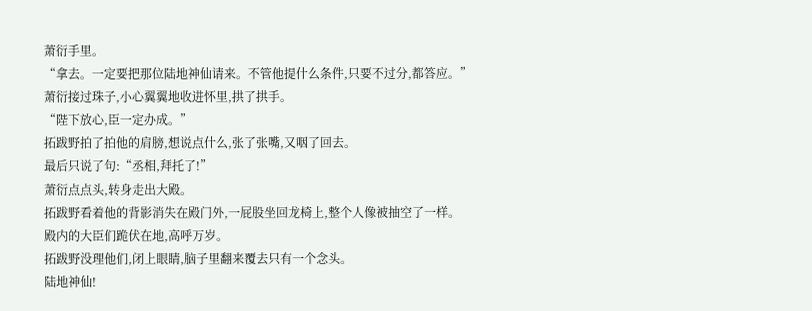萧衍手里。
“拿去。一定要把那位陆地神仙请来。不管他提什么条件,只要不过分,都答应。”
萧衍接过珠子,小心翼翼地收进怀里,拱了拱手。
“陛下放心,臣一定办成。”
拓跋野拍了拍他的肩膀,想说点什么,张了张嘴,又咽了回去。
最后只说了句:“丞相,拜托了!”
萧衍点点头,转身走出大殿。
拓跋野看着他的背影消失在殿门外,一屁股坐回龙椅上,整个人像被抽空了一样。
殿内的大臣们跪伏在地,高呼万岁。
拓跋野没理他们,闭上眼睛,脑子里翻来覆去只有一个念头。
陆地神仙!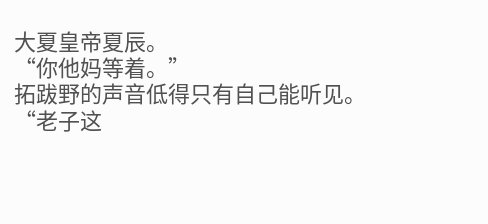大夏皇帝夏辰。
“你他妈等着。”
拓跋野的声音低得只有自己能听见。
“老子这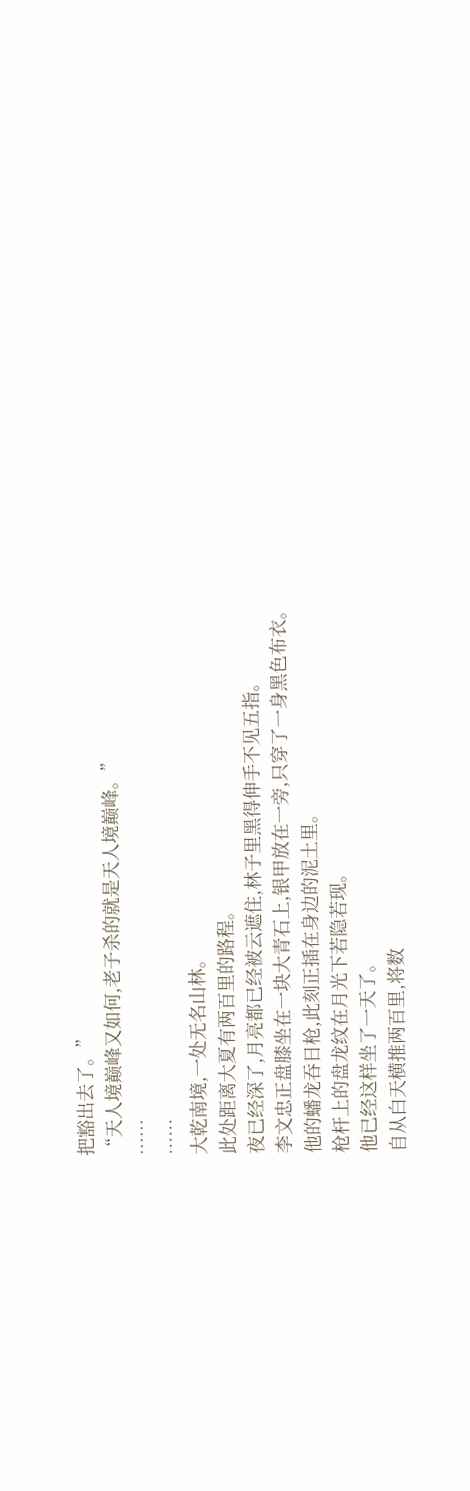把豁出去了。”
“天人境巅峰又如何,老子杀的就是天人境巅峰。”
……
……
大乾南境,一处无名山林。
此处距离大夏有两百里的路程。
夜已经深了,月亮都已经被云遮住,林子里黑得伸手不见五指。
李文忠正盘膝坐在一块大青石上,银甲放在一旁,只穿了一身黑色布衣。
他的蟠龙吞日枪,此刻正插在身边的泥土里。
枪杆上的盘龙纹在月光下若隐若现。
他已经这样坐了一天了。
自从白天横推两百里,将数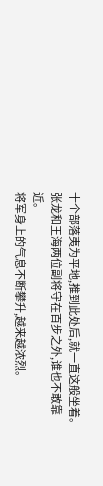十个部落夷为平地,推到此处后,就一直这般坐着。
张龙和王海两位副将守在百步之外,谁也不敢靠近。
将军身上的气息不断攀升,越来越浓烈。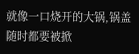就像一口烧开的大锅,锅盖随时都要被掀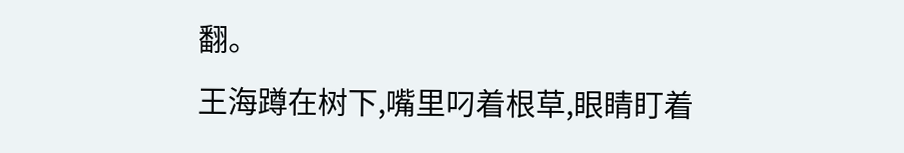翻。
王海蹲在树下,嘴里叼着根草,眼睛盯着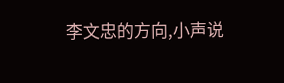李文忠的方向,小声说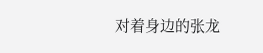对着身边的张龙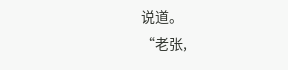说道。
“老张,